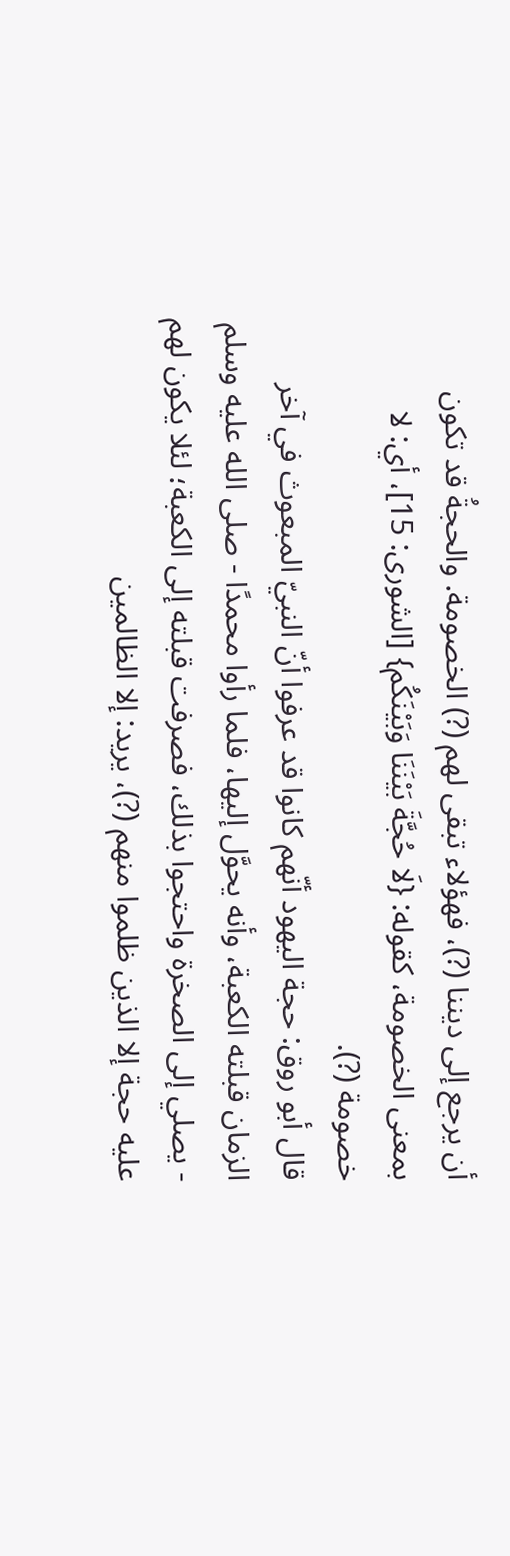أن يرجع إلى ديننا (?)، فهؤلاء تبقى لهم (?) الخصومة. والحجةُ قد تكون بمعنى الخصومة، كقوله: {لَا حُجَّةَ بَيْنَنَا وَبَيْنَكُم} [الشورى: 15]، أي: لا خصومة (?).
قال أبو روق: حجة اليهود أنّهم كانوا قد عرفوا أنّ النبيّ المبعوث في آخر الزمان قبلته الكعبة، وأنه يحوَّل إليها، فلما رأوا محمدًا - صلى الله عليه وسلم - يصلي إلى الصخرة واحتجوا بذلك، فصرفت قبلته إلى الكعبة؛ لئلا يكون لهم عليه حجة إلا الذين ظلموا منهم (?)، يريد: إلا الظالمين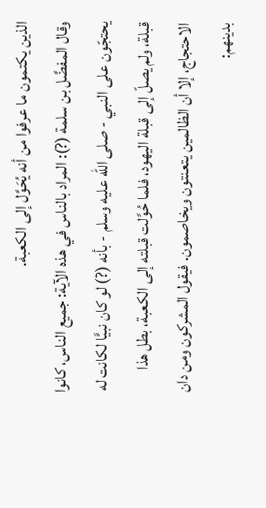الذين يكتمون ما عرفوا من أنه يُحَوَّل إلى الكعبة.
وقال المفضَّل بن سلمة (?): المراد بالناس في هذه الآية: جميع الناس، كانوا يحتجّون على النبي - صلى الله عليه وسلم - بأنه (?) لو كان نبيًّا لكانت له قبلة، ولم يصلّ إلى قبلة اليهود، فلما حُوِّلت قبلته إلى الكعبة، بطل هذا الاحتجاج، إلا أن الظالمين يتعنتون ويخاصمون. فيقول المشركون ومن دان بدينهم: